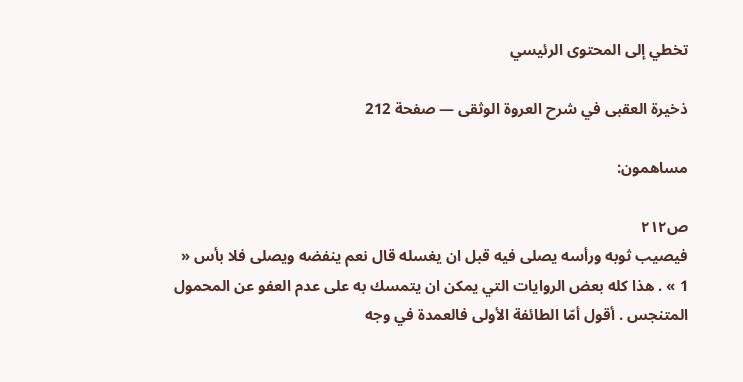تخطي إلى المحتوى الرئيسي

ذخيرة العقبى في شرح العروة الوثقى — صفحة 212

مساهمون:

ص٢١٢
فيصيب ثوبه ورأسه يصلى فيه قبل ان يغسله قال نعم ينفضه ويصلى فلا بأس « 1 » . هذا كله بعض الروايات التي يمكن ان يتمسك به على عدم العفو عن المحمول المتنجس . أقول أمّا الطائفة الأولى فالعمدة في وجه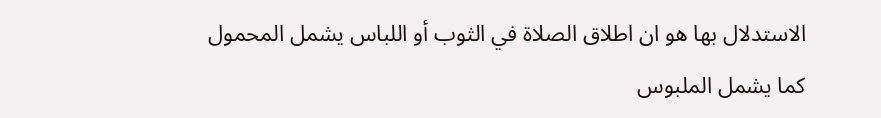الاستدلال بها هو ان اطلاق الصلاة في الثوب أو اللباس يشمل المحمول كما يشمل الملبوس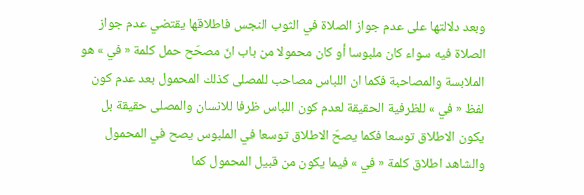وبعد دلالتها على عدم جواز الصلاة في الثوب النجس فاطلاقها يقتضي عدم جواز الصلاة فيه سواء كان ملبوسا أو كان محمولا من باب انّ مصحّح حمل كلمة « في » هو الملابسة والمصاحبة فكما ان اللباس مصاحب للمصلى كذلك المحمول بعد عدم كون لفظ « في » للظرفية الحقيقة لعدم كون اللباس ظرفا للانسان والمصلى حقيقة بل يكون الاطلاق توسعا فكما يصحّ الاطلاق توسعا في الملبوس يصح في المحمول والشاهد اطلاق كلمة « في » فيما يكون من قبيل المحمول كما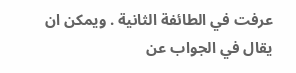عرفت في الطائفة الثانية . ويمكن ان يقال في الجواب عن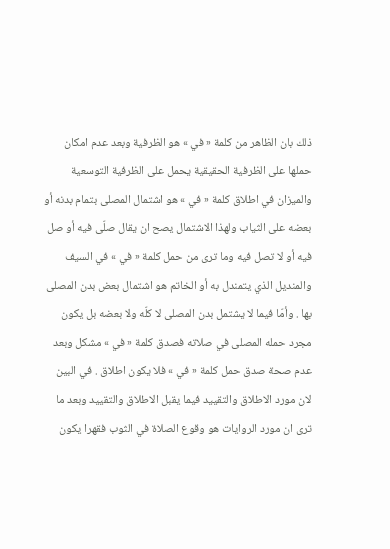ذلك بان الظاهر من كلمة « في » هو الظرفية وبعد عدم امكان حملها على الظرفية الحقيقية يحمل على الظرفية التوسعية والميزان في اطلاق كلمة « في » هو اشتمال المصلى بتمام بدنه أو بعضه على الثياب ولهذا الاشتمال يصح ان يقال صلّى فيه أو صل فيه أو لا تصل فيه وما ترى من حمل كلمة « في » في السيف والمنديل الذي يتمندل به أو الخاتم هو اشتمال بعض بدن المصلى بها . وأمّا فيما لا يشتمل بدن المصلى لا كلّه ولا بعضه بل يكون مجرد حمله المصلى في صلاته فصدق كلمة « في » مشكل وبعد عدم صحة صدق حمل كلمة « في » فلا يكون اطلاق . في البين لان مورد الاطلاق والتقييد فيما يقبل الاطلاق والتقييد وبعد ما ترى ان مورد الروايات هو وقوع الصلاة في الثوب فقهرا يكون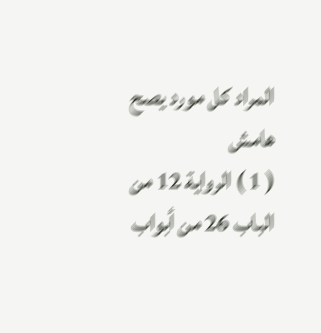المراد كل مورد يصح
هامش
( 1 ) الرواية 12 من الباب 26 من أبواب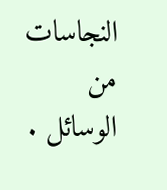النجاسات من الوسائل .